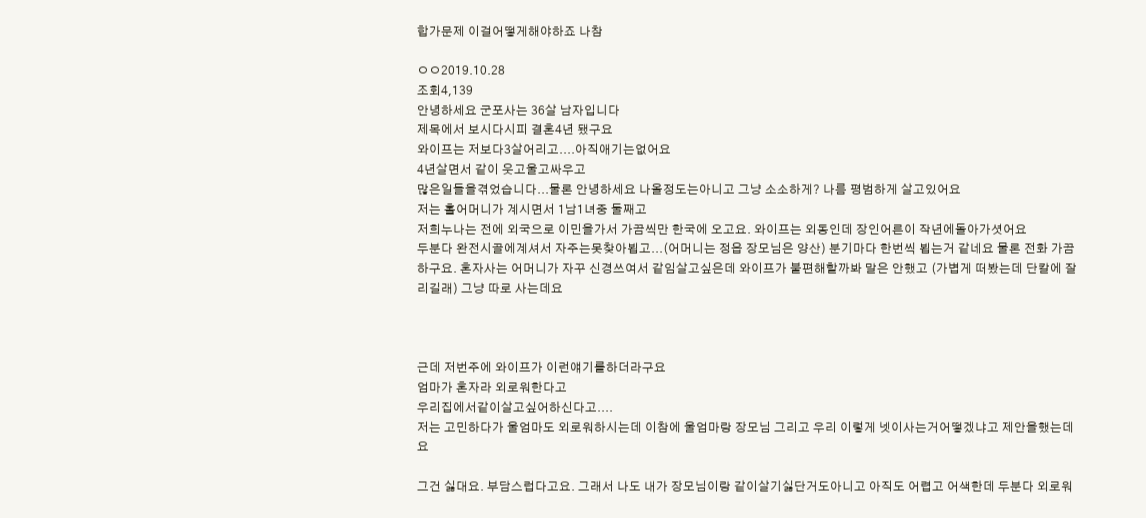합가문제 이걸어떻게해야하죠 나참

ㅇㅇ2019.10.28
조회4,139
안녕하세요 군포사는 36살 남자입니다
제목에서 보시다시피 결혼4년 됐구요
와이프는 저보다3살어리고....아직애기는없어요
4년살면서 같이 웃고울고싸우고
많은일들을겪었습니다...물론 안녕하세요 나올정도는아니고 그냥 소소하게? 나름 평범하게 살고있어요
저는 홀어머니가 계시면서 1남1녀중 둘째고
저희누나는 전에 외국으로 이민을가서 가끔씩만 한국에 오고요. 와이프는 외동인데 장인어른이 작년에돌아가셧어요
두분다 완전시골에계셔서 자주는못찾아뵙고...(어머니는 정읍 장모님은 양산) 분기마다 한번씩 뵙는거 같네요 물론 전화 가끔 하구요. 혼자사는 어머니가 자꾸 신경쓰여서 같임살고싶은데 와이프가 불편해할까봐 말은 안했고 (가볍게 떠봤는데 단칼에 잘리길래) 그냥 따로 사는데요



근데 저번주에 와이프가 이런얘기를하더라구요
엄마가 혼자라 외로워한다고
우리집에서같이살고싶어하신다고....
저는 고민하다가 울엄마도 외로워하시는데 이참에 울엄마랑 장모님 그리고 우리 이렇게 넷이사는거어떻겠냐고 제안을했는데요

그건 싫대요. 부담스럽다고요. 그래서 나도 내가 장모님이랑 같이살기싫단거도아니고 아직도 어렵고 어색한데 두분다 외로워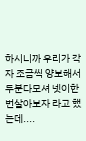하시니까 우리가 각자 조금씩 양보해서 두분다모셔 넷이한번살아보자 라고 했는데....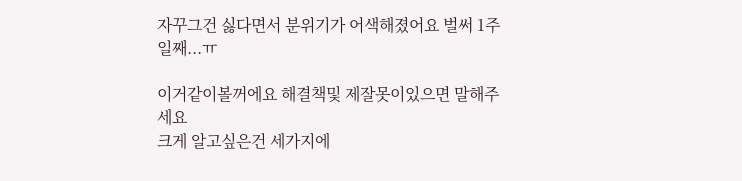자꾸그건 싫다면서 분위기가 어색해졌어요 벌써 1주일째...ㅠ

이거같이볼꺼에요 해결책및 제잘못이있으면 말해주세요
크게 알고싶은건 세가지에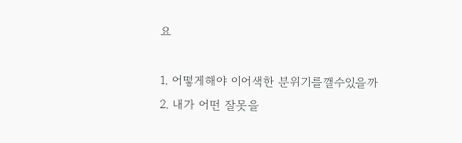요

1. 어떻게해야 이어색한 분위기를깰수있을까
2. 내가 어떤 잘못을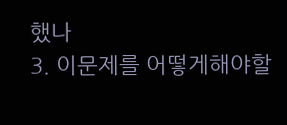했나
3. 이문제를 어떻게해야할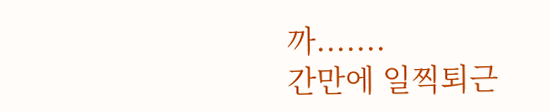까.......
간만에 일찍퇴근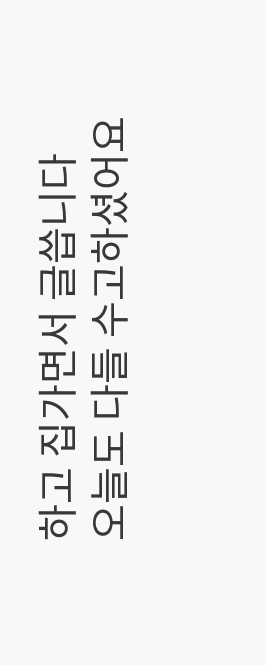하고 집가면서 글씁니다
오늘도 다들 수고하셨어요